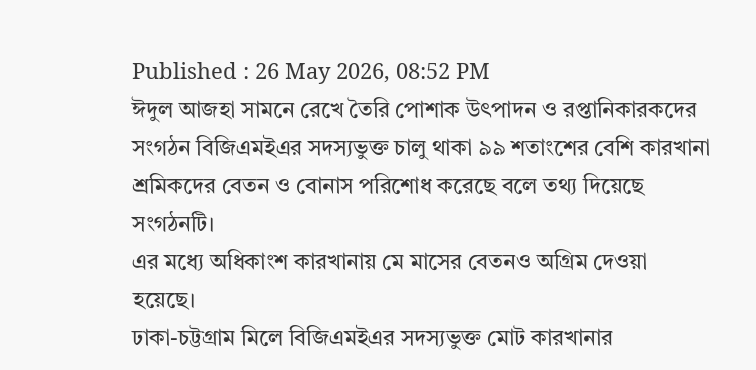Published : 26 May 2026, 08:52 PM
ঈদুল আজহা সামনে রেখে তৈরি পোশাক উৎপাদন ও রপ্তানিকারকদের সংগঠন বিজিএমইএর সদস্যভুক্ত চালু থাকা ৯৯ শতাংশের বেশি কারখানা শ্রমিকদের বেতন ও বোনাস পরিশোধ করেছে বলে তথ্য দিয়েছে সংগঠনটি।
এর মধ্যে অধিকাংশ কারখানায় মে মাসের বেতনও অগ্রিম দেওয়া হয়েছে।
ঢাকা-চট্টগ্রাম মিলে বিজিএমইএর সদস্যভুক্ত মোট কারখানার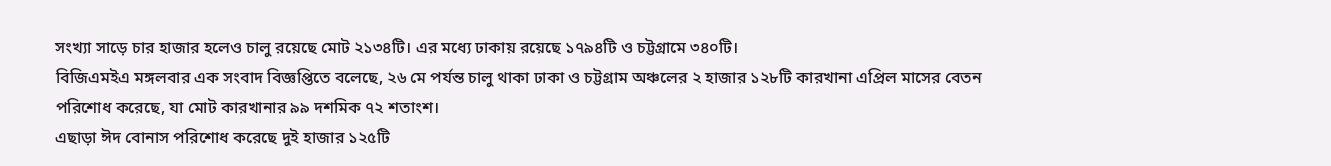সংখ্যা সাড়ে চার হাজার হলেও চালু রয়েছে মোট ২১৩৪টি। এর মধ্যে ঢাকায় রয়েছে ১৭৯৪টি ও চট্টগ্রামে ৩৪০টি।
বিজিএমইএ মঙ্গলবার এক সংবাদ বিজ্ঞপ্তিতে বলেছে, ২৬ মে পর্যন্ত চালু থাকা ঢাকা ও চট্টগ্রাম অঞ্চলের ২ হাজার ১২৮টি কারখানা এপ্রিল মাসের বেতন পরিশোধ করেছে, যা মোট কারখানার ৯৯ দশমিক ৭২ শতাংশ।
এছাড়া ঈদ বোনাস পরিশোধ করেছে দুই হাজার ১২৫টি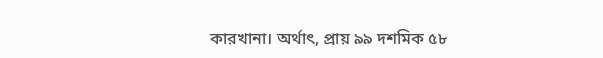কারখানা। অর্থাৎ, প্রায় ৯৯ দশমিক ৫৮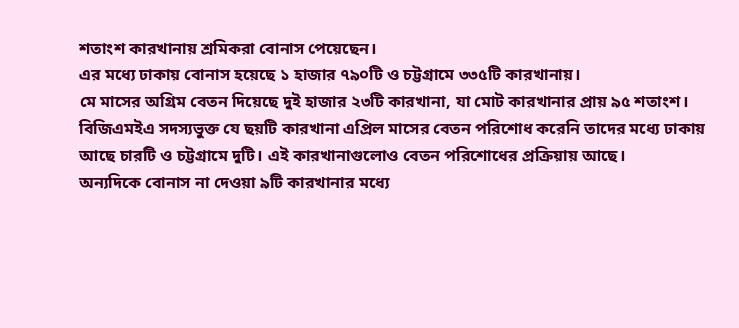শতাংশ কারখানায় শ্রমিকরা বোনাস পেয়েছেন।
এর মধ্যে ঢাকায় বোনাস হয়েছে ১ হাজার ৭৯০টি ও চট্টগ্রামে ৩৩৫টি কারখানায়।
মে মাসের অগ্রিম বেতন দিয়েছে দুই হাজার ২৩টি কারখানা, যা মোট কারখানার প্রায় ৯৫ শতাংশ।
বিজিএমইএ সদস্যভুক্ত যে ছয়টি কারখানা এপ্রিল মাসের বেতন পরিশোধ করেনি তাদের মধ্যে ঢাকায় আছে চারটি ও চট্টগ্রামে দুটি। এই কারখানাগুলোও বেতন পরিশোধের প্রক্রিয়ায় আছে।
অন্যদিকে বোনাস না দেওয়া ৯টি কারখানার মধ্যে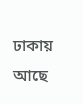ঢাকায় আছে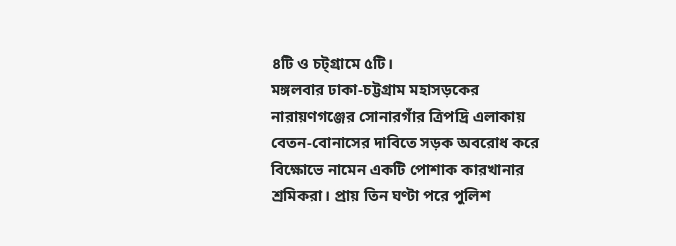৪টি ও চট্গ্রামে ৫টি।
মঙ্গলবার ঢাকা-চট্টগ্রাম মহাসড়কের নারায়ণগঞ্জের সোনারগাঁর ত্রিপদ্রি এলাকায় বেতন-বোনাসের দাবিতে সড়ক অবরোধ করে বিক্ষোভে নামেন একটি পোশাক কারখানার শ্রমিকরা। প্রায় তিন ঘণ্টা পরে পুলিশ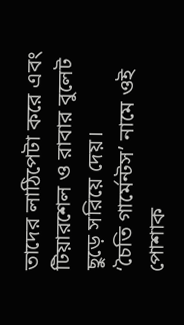তাদের লাঠিপেটা করে এবং টিয়ারশেল ও রাবার বুলেট ছুড়ে সরিয়ে দেয়।
‘চৈতি গার্মেন্টস’ নামে ওই পোশাক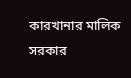কারখানার মালিক সরকার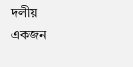দলীয় একজন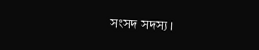সংসদ সদস্য।